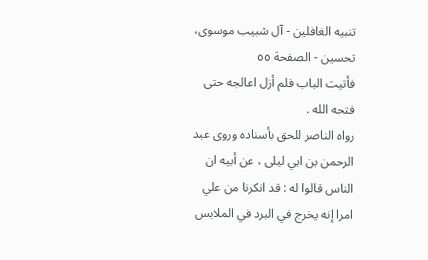تنبيه الغافلين - آل شبیب موسوی، تحسین - الصفحة ٥٥
فأتيت الباب فلم أزل اعالجه حتى فتحه الله .
رواه الناصر للحق بأسناده وروى عبد الرحمن بن ابي ليلى ، عن أبيه ان الناس قالوا له : قد انكرنا من علي امرا إنه يخرج في البرد في الملابس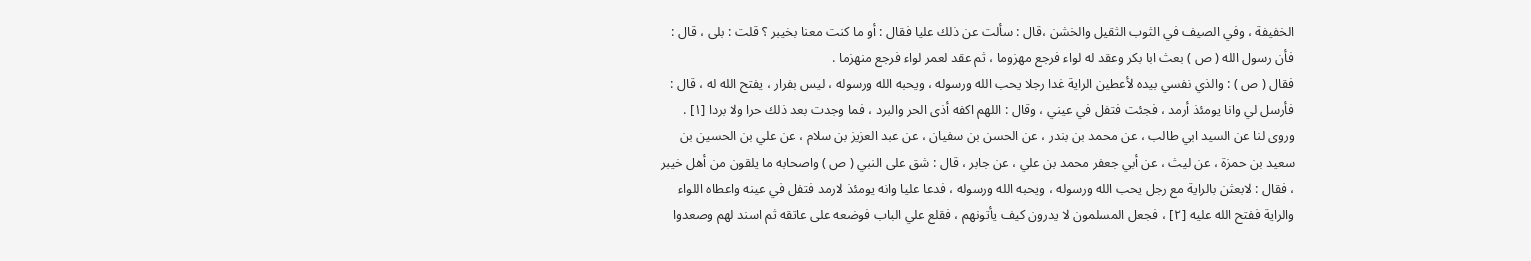الخفيفة ، وفي الصيف في الثوب الثقيل والخشن ،قال : سألت عن ذلك عليا فقال : أو ما كنت معنا بخيبر ؟ قلت : بلى ، قال : فأن رسول الله ( ص ) بعث ابا بكر وعقد له لواء فرجع مهزوما ، ثم عقد لعمر لواء فرجع منهزما .
فقال ( ص ) : والذي نفسي بيده لأعطين الراية غدا رجلا يحب الله ورسوله ، ويحبه الله ورسوله ، ليس بفرار ، يفتح الله له ، قال : فأرسل لي وانا يومئذ أرمد ، فجئت فتفل في عيني ، وقال : اللهم اكفه أذى الحر والبرد ، فما وجدت بعد ذلك حرا ولا بردا [١] .
وروى لنا عن السيد ابي طالب ، عن محمد بن بندر ، عن الحسن بن سفيان ، عن عبد العزيز بن سلام ، عن علي بن الحسين بن سعيد بن حمزة ، عن ليث ، عن أبي جعفر محمد بن علي ، عن جابر ، قال : شق على النبي ( ص ) واصحابه ما يلقون من أهل خيبر ، فقال : لابعثن بالراية مع رجل يحب الله ورسوله ، ويحبه الله ورسوله ، فدعا عليا وانه يومئذ لارمد فتفل في عينه واعطاه اللواء والراية ففتح الله عليه [٢] ، فجعل المسلمون لا يدرون كيف يأتونهم ، فقلع علي الباب فوضعه على عاتقه ثم اسند لهم وصعدوا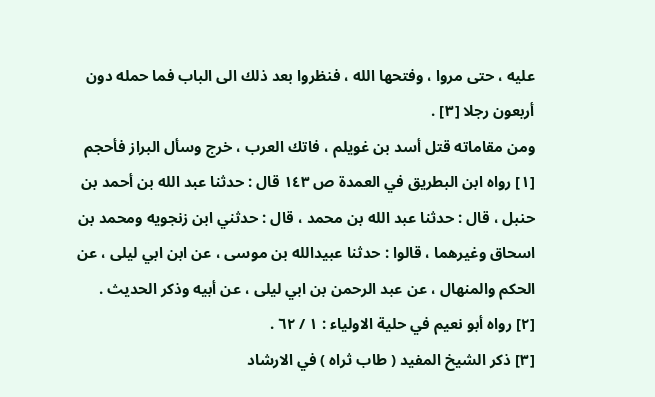عليه ، حتى مروا ، وفتحها الله ، فنظروا بعد ذلك الى الباب فما حمله دون أربعون رجلا [٣] .
ومن مقاماته قتل أسد بن غويلم ، فاتك العرب ، خرج وسأل البراز فأحجم
[١] رواه ابن البطريق في العمدة ص ١٤٣ قال : حدثنا عبد الله بن أحمد بن حنبل ، قال : حدثنا عبد الله بن محمد ، قال : حدثني ابن زنجويه ومحمد بن اسحاق وغيرهما ، قالوا : حدثنا عبيدالله بن موسى ، عن ابن ابي ليلى ، عن الحكم والمنهال ، عن عبد الرحمن بن ابي ليلى ، عن أبيه وذكر الحديث .
[٢] رواه أبو نعيم في حلية الاولياء : ١ / ٦٢ .
[٣] ذكر الشيخ المفيد ( طاب ثراه ) في الارشاد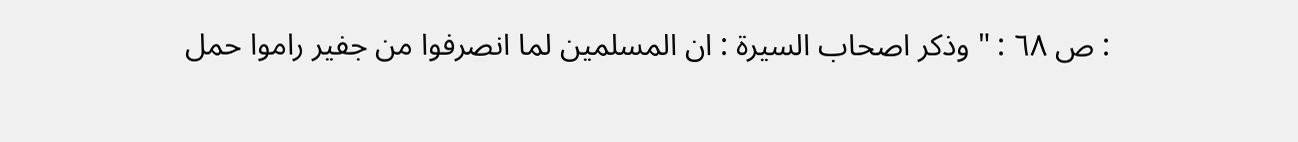: ص ٦٨ : " وذكر اصحاب السيرة : ان المسلمين لما انصرفوا من جفير راموا حمل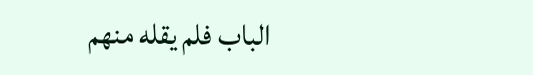الباب فلم يقله منهم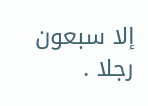إلا سبعون رجلا .